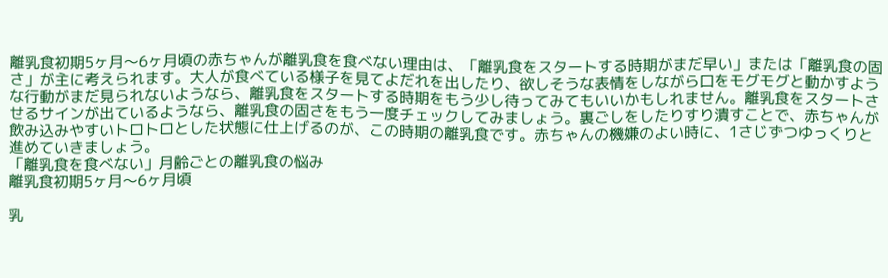離乳食初期5ヶ月〜6ヶ月頃の赤ちゃんが離乳食を食べない理由は、「離乳食をスタートする時期がまだ早い」または「離乳食の固さ」が主に考えられます。大人が食べている様子を見てよだれを出したり、欲しそうな表情をしながら口をモグモグと動かすような行動がまだ見られないようなら、離乳食をスタートする時期をもう少し待ってみてもいいかもしれません。離乳食をスタートさせるサインが出ているようなら、離乳食の固さをもう一度チェックしてみましょう。裏ごしをしたりすり潰すことで、赤ちゃんが飲み込みやすいトロトロとした状態に仕上げるのが、この時期の離乳食です。赤ちゃんの機嫌のよい時に、1さじずつゆっくりと進めていきましょう。
「離乳食を食べない」月齢ごとの離乳食の悩み
離乳食初期5ヶ月〜6ヶ月頃

乳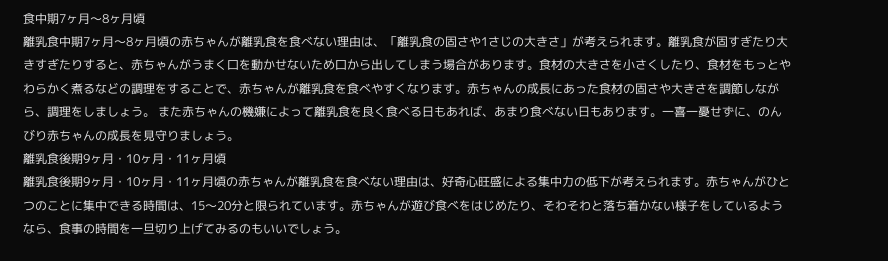食中期7ヶ月〜8ヶ月頃
離乳食中期7ヶ月〜8ヶ月頃の赤ちゃんが離乳食を食べない理由は、「離乳食の固さや1さじの大きさ」が考えられます。離乳食が固すぎたり大きすぎたりすると、赤ちゃんがうまく口を動かせないため口から出してしまう場合があります。食材の大きさを小さくしたり、食材をもっとやわらかく煮るなどの調理をすることで、赤ちゃんが離乳食を食べやすくなります。赤ちゃんの成長にあった食材の固さや大きさを調節しながら、調理をしましょう。 また赤ちゃんの機嫌によって離乳食を良く食べる日もあれば、あまり食べない日もあります。一喜一憂せずに、のんびり赤ちゃんの成長を見守りましょう。
離乳食後期9ヶ月・10ヶ月・11ヶ月頃
離乳食後期9ヶ月・10ヶ月・11ヶ月頃の赤ちゃんが離乳食を食べない理由は、好奇心旺盛による集中力の低下が考えられます。赤ちゃんがひとつのことに集中できる時間は、15〜20分と限られています。赤ちゃんが遊び食べをはじめたり、そわそわと落ち着かない様子をしているようなら、食事の時間を一旦切り上げてみるのもいいでしょう。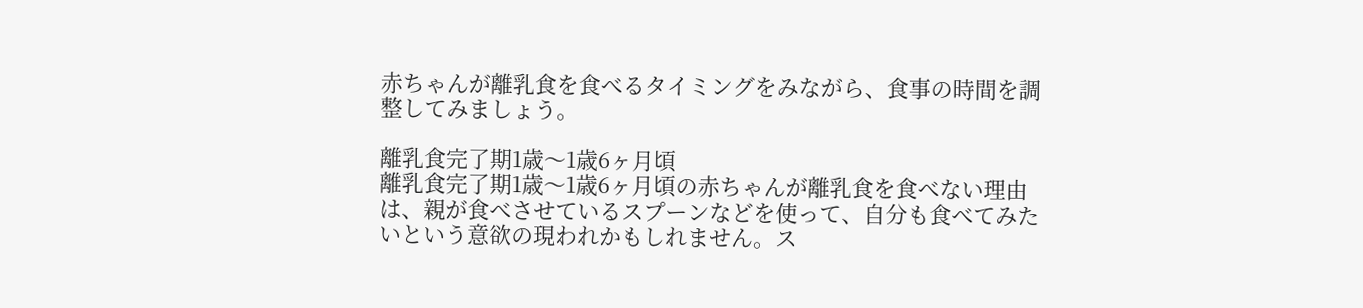赤ちゃんが離乳食を食べるタイミングをみながら、食事の時間を調整してみましょう。

離乳食完了期1歳〜1歳6ヶ月頃
離乳食完了期1歳〜1歳6ヶ月頃の赤ちゃんが離乳食を食べない理由は、親が食べさせているスプーンなどを使って、自分も食べてみたいという意欲の現われかもしれません。ス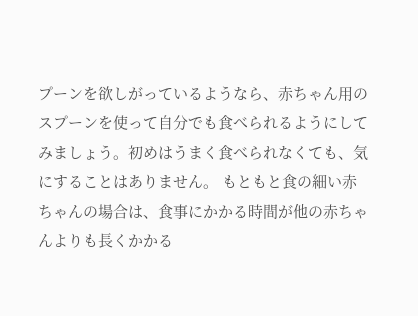プーンを欲しがっているようなら、赤ちゃん用のスプーンを使って自分でも食べられるようにしてみましょう。初めはうまく食べられなくても、気にすることはありません。 もともと食の細い赤ちゃんの場合は、食事にかかる時間が他の赤ちゃんよりも長くかかる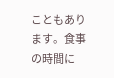こともあります。食事の時間に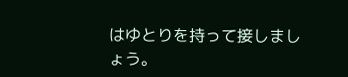はゆとりを持って接しましょう。